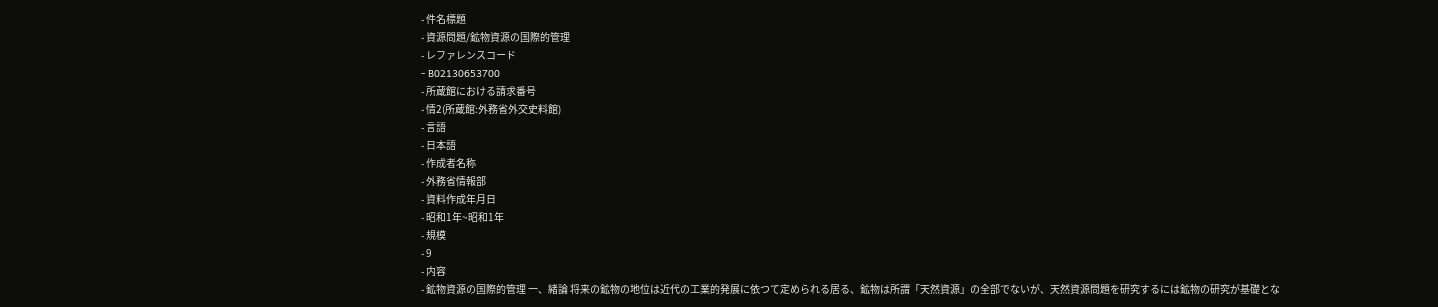- 件名標題
- 資源問題/鉱物資源の国際的管理
- レファレンスコード
- B02130653700
- 所蔵館における請求番号
- 情2(所蔵館:外務省外交史料館)
- 言語
- 日本語
- 作成者名称
- 外務省情報部
- 資料作成年月日
- 昭和1年~昭和1年
- 規模
- 9
- 内容
- 鉱物資源の国際的管理 一、緒論 将来の鉱物の地位は近代の工業的発展に依つて定められる居る、鉱物は所謂「天然資源」の全部でないが、天然資源問題を研究するには鉱物の研究が基礎とな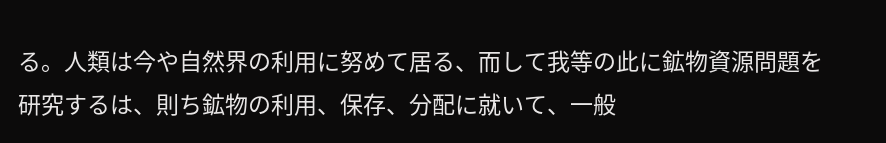る。人類は今や自然界の利用に努めて居る、而して我等の此に鉱物資源問題を研究するは、則ち鉱物の利用、保存、分配に就いて、一般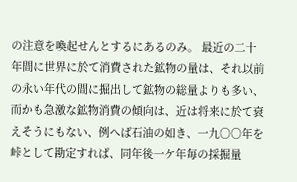の注意を喚起せんとするにあるのみ。 最近の二十年間に世界に於て消費された鉱物の量は、それ以前の永い年代の間に掘出して鉱物の総量よりも多い、而かも急激な鉱物消費の傾向は、近は将来に於て衰えそうにもない、例へば石油の如き、一九○○年を峠として勘定すれば、同年後一ケ年毎の採掘量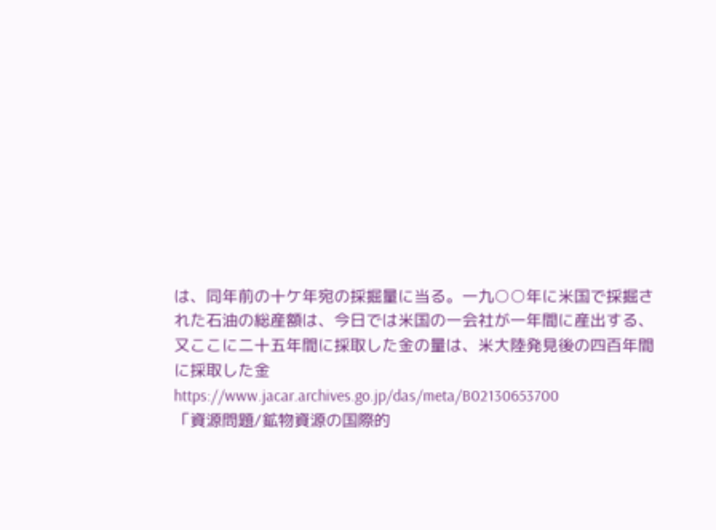は、同年前の十ケ年宛の採掘量に当る。一九○○年に米国で採掘された石油の総産額は、今日では米国の一会社が一年間に産出する、又ここに二十五年間に採取した金の量は、米大陸発見後の四百年間に採取した金
https://www.jacar.archives.go.jp/das/meta/B02130653700
「資源問題/鉱物資源の国際的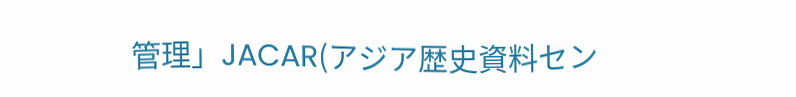管理」JACAR(アジア歴史資料セン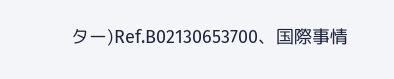ター)Ref.B02130653700、国際事情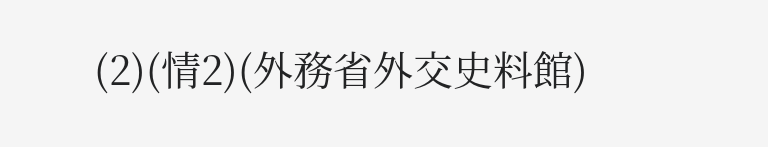(2)(情2)(外務省外交史料館)